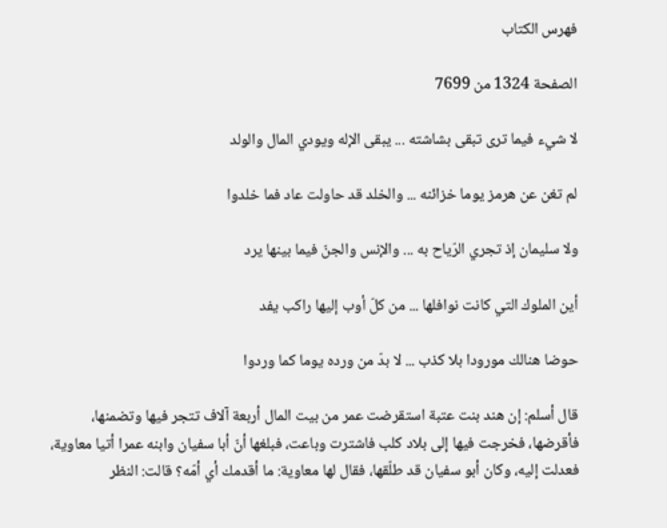فهرس الكتاب

الصفحة 1324 من 7699

لا شيء فيما ترى تبقى بشاشته ... يبقى الإله ويودي المال والولد

لم تغن عن هرمز يوما خزائنه ... والخلد قد حاولت عاد فما خلدوا

ولا سليمان إذ تجري الرّياح به ... والإنس والجنّ فيما بينها يرد

أين الملوك التي كانت نوافلها ... من كلّ أوب إليها راكب يفد

حوضا هنالك مورودا بلا كذب ... لا بدّ من ورده يوما كما وردوا

قال أسلم: إن هند بنت عتبة استقرضت عمر من بيت المال أربعة آلاف تتجر فيها وتضمنها، فأقرضها، فخرجت فيها إلى بلاد كلب فاشترت وباعت، فبلغها أنّ أبا سفيان وابنه عمرا أتيا معاوية، فعدلت إليه، وكان أبو سفيان قد طلّقها، فقال لها معاوية: ما أقدمك أي أمّه؟ قالت: النظر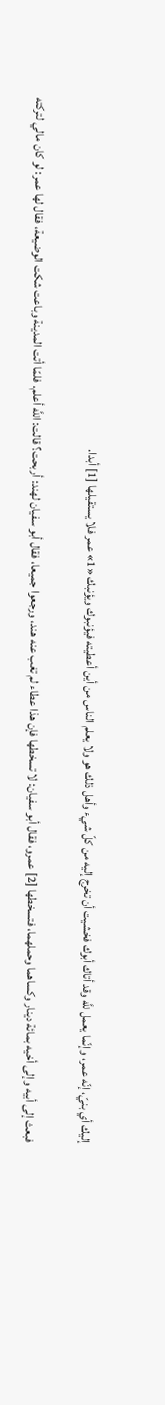إليك أي بنيّ، إنّه عمر، وإنّما يعمل للَّه وقد أتاك أبوك فخشيت أن تخرج إليه من كلّ شيء وأهل ذلك هو ولا يعلم الناس من أين أعطيته فيؤنبوك ويؤنبك «1» عمر فلا يستقيلها [1] أبدا.

فبعث إلى أبيه وإلى أخيه بمائة دينار وكساهما وحملهما، فتسخطها [2] عمرو، فقال أبو سفيان: لا تسخطها فإن هذا عطاء لم تغب عنه هند، ورجعوا جميعا، فقال أبو سفيان لهند: أربحت؟ قالت: اللَّه أعلم. فلمّا أتت المدينة وباعت شكت الوضيعة، فقال لها عمر: لو كان مالي لتركته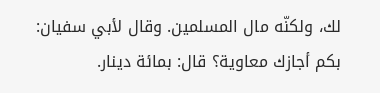لك، ولكنّه مال المسلمين. وقال لأبي سفيان: بكم أجازك معاوية؟ قال: بمائة دينار.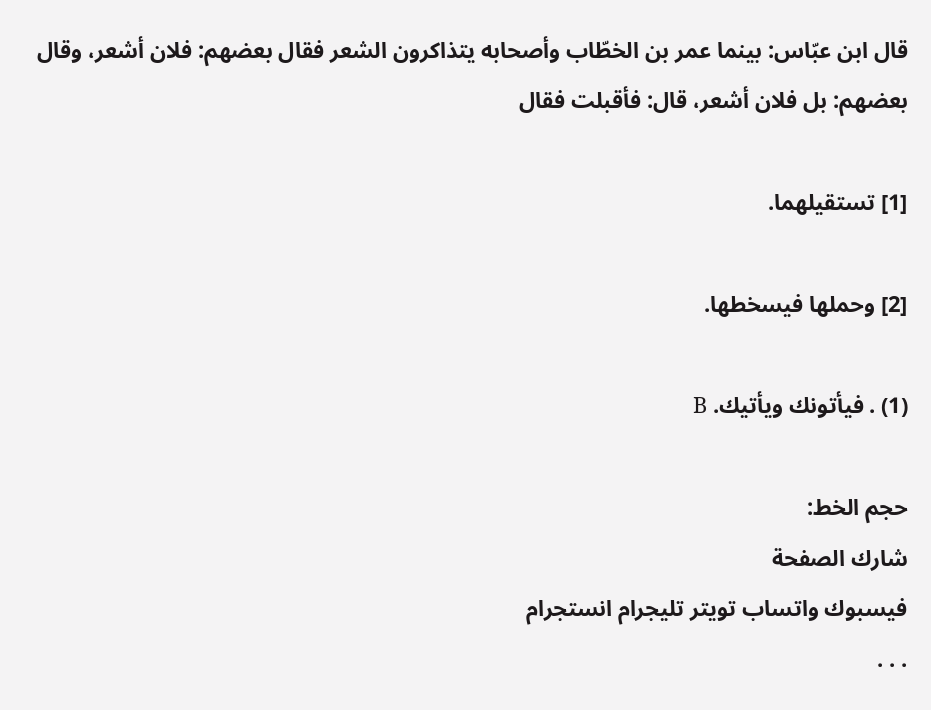قال ابن عبّاس: بينما عمر بن الخطّاب وأصحابه يتذاكرون الشعر فقال بعضهم: فلان أشعر، وقال بعضهم: بل فلان أشعر، قال: فأقبلت فقال

[1] تستقيلهما.

[2] وحملها فيسخطها.

(1) . فيأتونك ويأتيك. B

حجم الخط:
شارك الصفحة
فيسبوك واتساب تويتر تليجرام انستجرام
. . .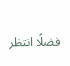فضلًا انتظر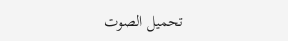تحميل الصوت